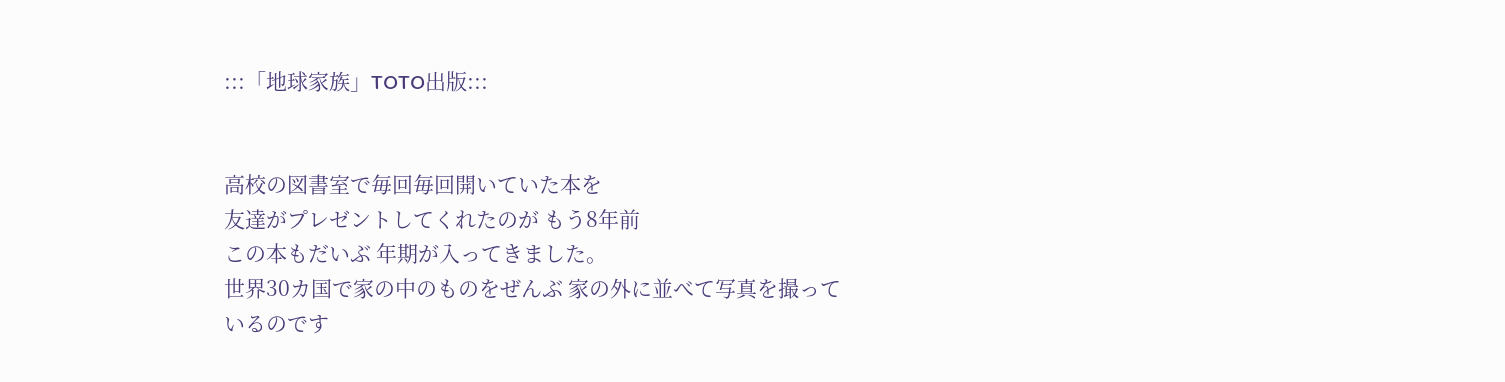:::「地球家族」TOTO出版:::


高校の図書室で毎回毎回開いていた本を
友達がプレゼントしてくれたのが もう8年前
この本もだいぶ 年期が入ってきました。
世界30カ国で家の中のものをぜんぶ 家の外に並べて写真を撮っているのです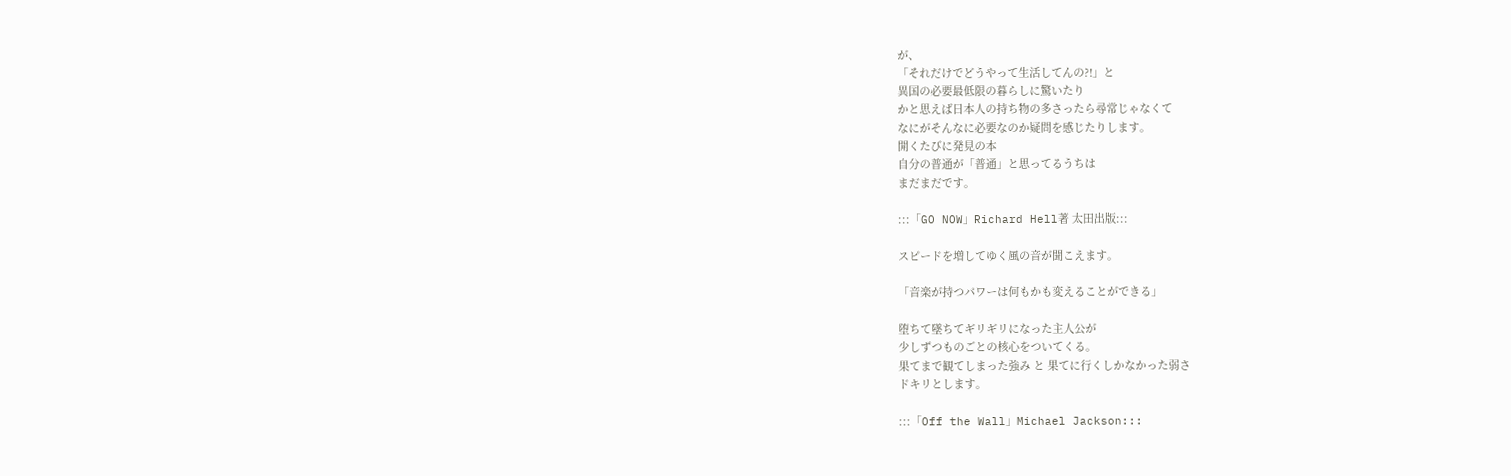が、
「それだけでどうやって生活してんの?!」と
異国の必要最低限の暮らしに驚いたり
かと思えば日本人の持ち物の多さったら尋常じゃなくて
なにがそんなに必要なのか疑問を感じたりします。
開くたびに発見の本
自分の普通が「普通」と思ってるうちは
まだまだです。

:::「GO NOW」Richard Hell著 太田出版:::

スピードを増してゆく風の音が聞こえます。

「音楽が持つパワーは何もかも変えることができる」

堕ちて墜ちてギリギリになった主人公が
少しずつものごとの核心をついてくる。
果てまで観てしまった強み と 果てに行くしかなかった弱さ
ドキリとします。

:::「Off the Wall」Michael Jackson:::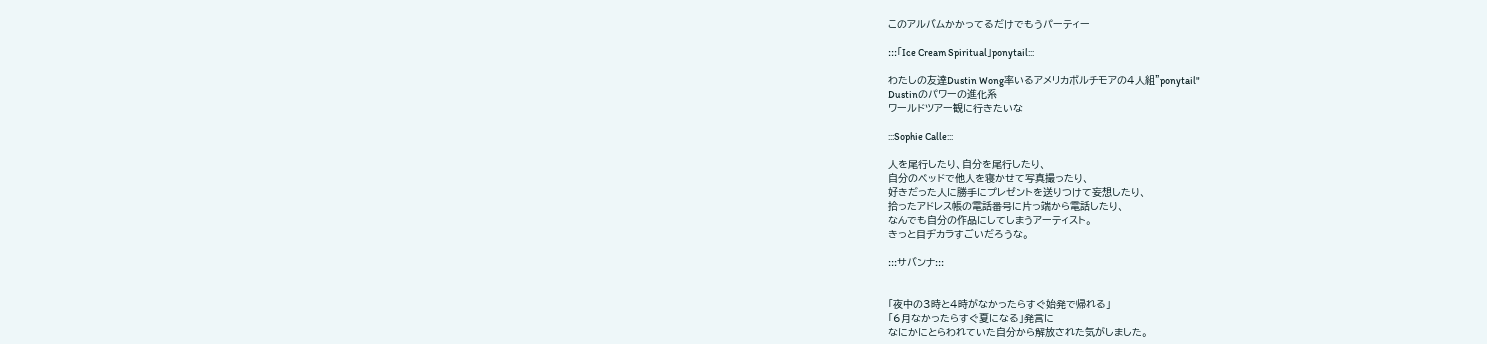このアルバムかかってるだけでもうパーティー

:::「Ice Cream Spiritual」ponytail:::

わたしの友達Dustin Wong率いるアメリカボルチモアの4人組"ponytail"
Dustinのパワーの進化系
ワールドツアー観に行きたいな

:::Sophie Calle:::

人を尾行したり、自分を尾行したり、
自分のベッドで他人を寝かせて写真撮ったり、
好きだった人に勝手にプレゼントを送りつけて妄想したり、
拾ったアドレス帳の電話番号に片っ端から電話したり、
なんでも自分の作品にしてしまうアーティスト。
きっと目ヂカラすごいだろうな。

:::サバンナ:::


「夜中の3時と4時がなかったらすぐ始発で帰れる」
「6月なかったらすぐ夏になる」発言に
なにかにとらわれていた自分から解放された気がしました。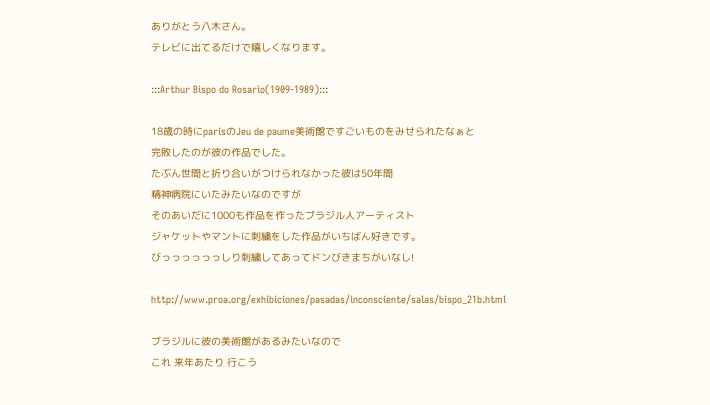ありがとう八木さん。
テレビに出てるだけで嬉しくなります。

:::Arthur Bispo do Rosario(1909-1989):::

18歳の時にparisのJeu de paume美術館ですごいものをみせられたなぁと
完敗したのが彼の作品でした。
たぶん世間と折り合いがつけられなかった彼は50年間
精神病院にいたみたいなのですが
そのあいだに1000も作品を作ったブラジル人アーティスト
ジャケットやマントに刺繍をした作品がいちばん好きです。
びっっっっっっしり刺繍してあってドンびきまちがいなし!

http://www.proa.org/exhibiciones/pasadas/inconsciente/salas/bispo_21b.html

ブラジルに彼の美術館があるみたいなので
これ 来年あたり 行こう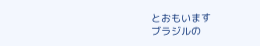とおもいます
ブラジルの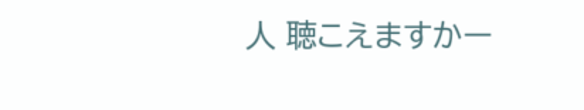人 聴こえますかー